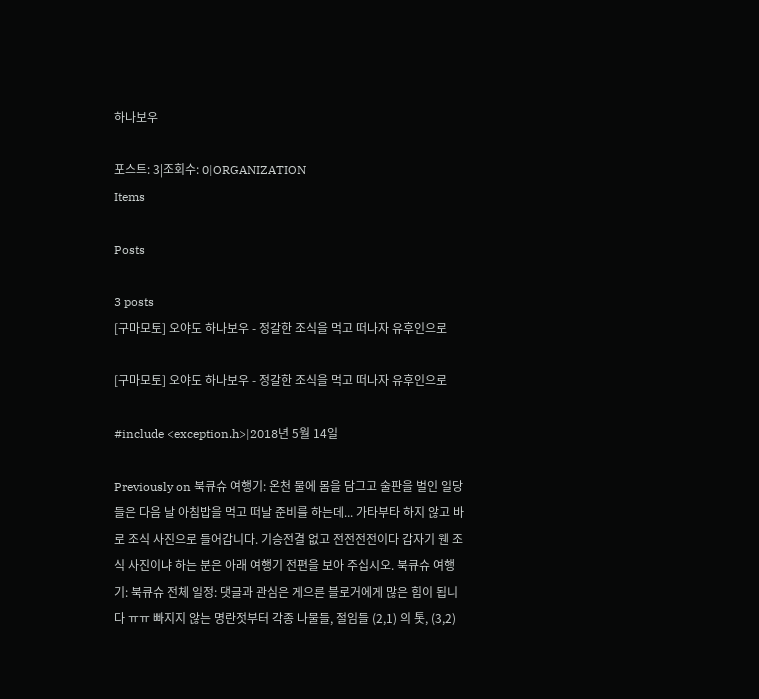하나보우

포스트: 3|조회수: 0|ORGANIZATION
Items

Posts

3 posts
[구마모토] 오야도 하나보우 - 정갈한 조식을 먹고 떠나자 유후인으로

[구마모토] 오야도 하나보우 - 정갈한 조식을 먹고 떠나자 유후인으로

#include <exception.h>|2018년 5월 14일

Previously on 북큐슈 여행기: 온천 물에 몸을 담그고 술판을 벌인 일당들은 다음 날 아침밥을 먹고 떠날 준비를 하는데... 가타부타 하지 않고 바로 조식 사진으로 들어갑니다. 기승전결 없고 전전전전이다 갑자기 웬 조식 사진이냐 하는 분은 아래 여행기 전편을 보아 주십시오. 북큐슈 여행기: 북큐슈 전체 일정: 댓글과 관심은 게으른 블로거에게 많은 힘이 됩니다 ㅠㅠ 빠지지 않는 명란젓부터 각종 나물들, 절임들 (2,1) 의 톳, (3,2)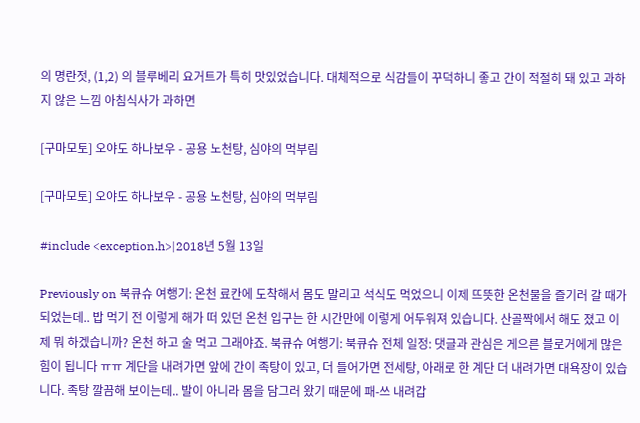의 명란젓, (1,2) 의 블루베리 요거트가 특히 맛있었습니다. 대체적으로 식감들이 꾸덕하니 좋고 간이 적절히 돼 있고 과하지 않은 느낌 아침식사가 과하면

[구마모토] 오야도 하나보우 - 공용 노천탕, 심야의 먹부림

[구마모토] 오야도 하나보우 - 공용 노천탕, 심야의 먹부림

#include <exception.h>|2018년 5월 13일

Previously on 북큐슈 여행기: 온천 료칸에 도착해서 몸도 말리고 석식도 먹었으니 이제 뜨뜻한 온천물을 즐기러 갈 때가 되었는데.. 밥 먹기 전 이렇게 해가 떠 있던 온천 입구는 한 시간만에 이렇게 어두워져 있습니다. 산골짝에서 해도 졌고 이제 뭐 하겠습니까? 온천 하고 술 먹고 그래야죠. 북큐슈 여행기: 북큐슈 전체 일정: 댓글과 관심은 게으른 블로거에게 많은 힘이 됩니다 ㅠㅠ 계단을 내려가면 앞에 간이 족탕이 있고, 더 들어가면 전세탕, 아래로 한 계단 더 내려가면 대욕장이 있습니다. 족탕 깔끔해 보이는데.. 발이 아니라 몸을 담그러 왔기 때문에 패-쓰 내려갑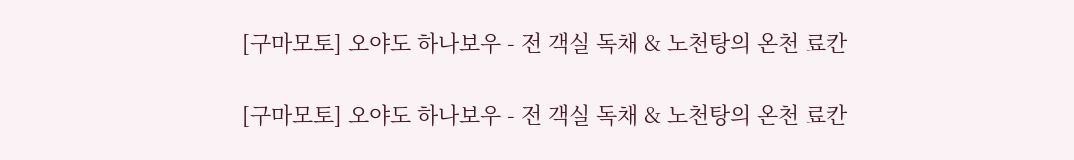[구마모토] 오야도 하나보우 - 전 객실 독채 & 노천탕의 온천 료칸

[구마모토] 오야도 하나보우 - 전 객실 독채 & 노천탕의 온천 료칸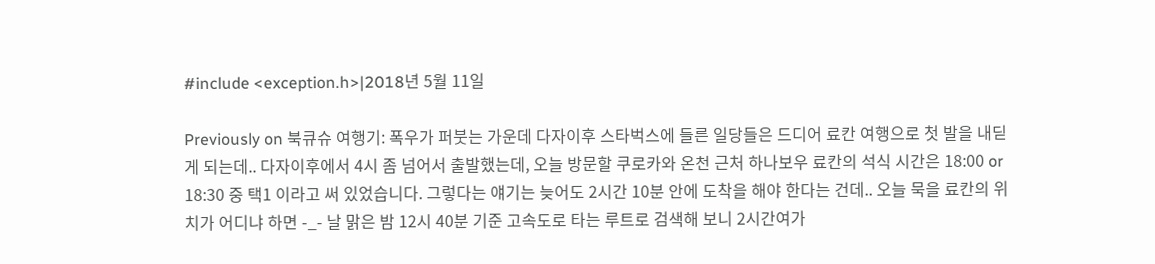#include <exception.h>|2018년 5월 11일

Previously on 북큐슈 여행기: 폭우가 퍼붓는 가운데 다자이후 스타벅스에 들른 일당들은 드디어 료칸 여행으로 첫 발을 내딛게 되는데.. 다자이후에서 4시 좀 넘어서 출발했는데, 오늘 방문할 쿠로카와 온천 근처 하나보우 료칸의 석식 시간은 18:00 or 18:30 중 택1 이라고 써 있었습니다. 그렇다는 얘기는 늦어도 2시간 10분 안에 도착을 해야 한다는 건데.. 오늘 묵을 료칸의 위치가 어디냐 하면 -_- 날 맑은 밤 12시 40분 기준 고속도로 타는 루트로 검색해 보니 2시간여가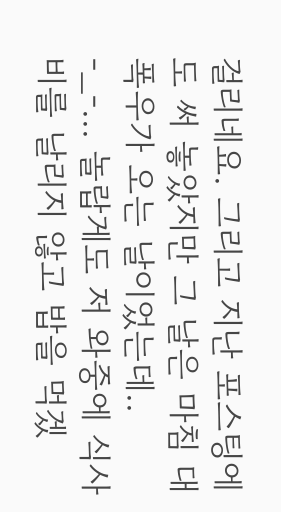걸리네요. 그리고 지난 포스팅에도 써 놓았지만 그 날은 마침 대폭우가 오는 날이었는데.. -_-... 놀랍게도 저 와중에 식사비를 날리지 않고 밥을 먹겠